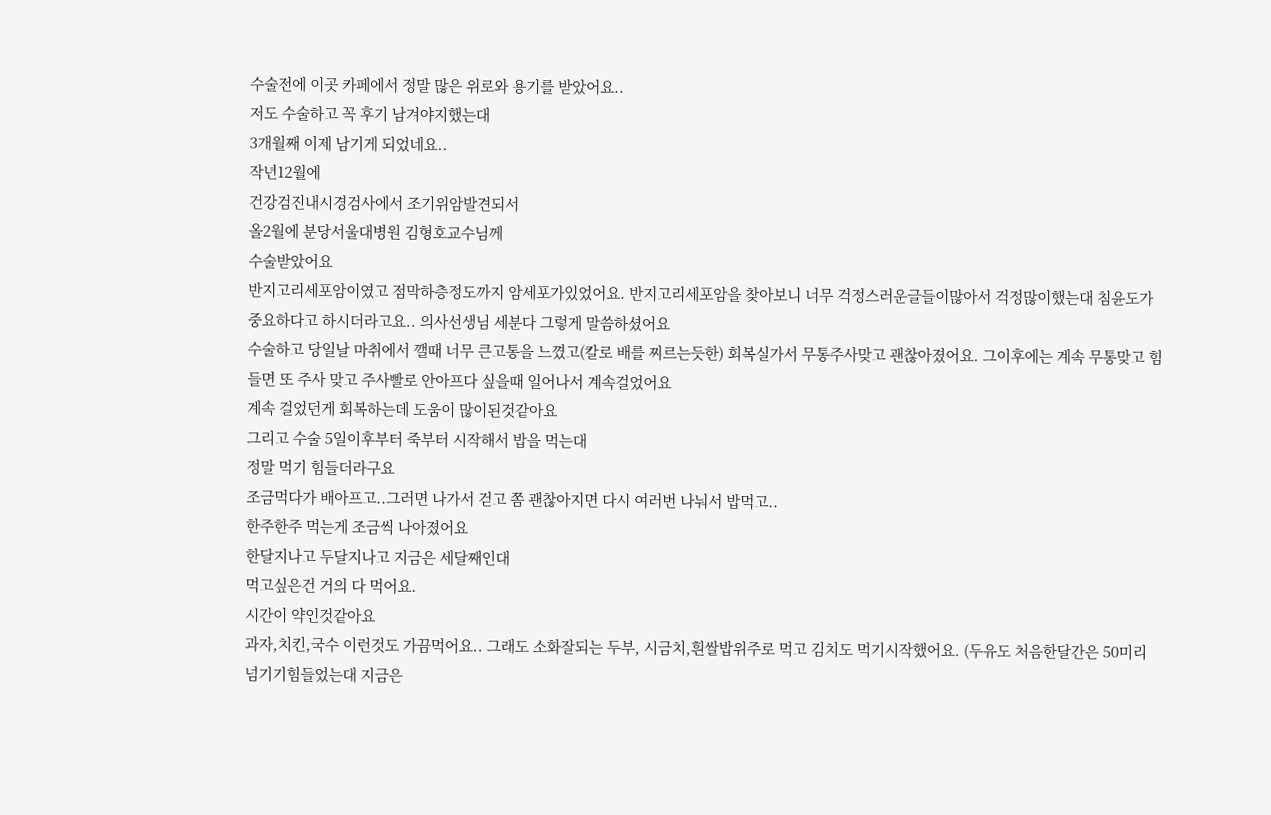수술전에 이곳 카페에서 정말 많은 위로와 용기를 받았어요..
저도 수술하고 꼭 후기 남겨야지했는대
3개월째 이제 남기게 되었네요..
작년12월에
건강검진내시경검사에서 조기위암발견되서
올2월에 분당서울대병원 김형호교수님께
수술받았어요
반지고리세포암이였고 점막하층정도까지 암세포가있었어요. 반지고리세포암을 찾아보니 너무 걱정스러운글들이많아서 걱정많이했는대 침윤도가 중요하다고 하시더라고요.. 의사선생님 세분다 그렇게 말씀하셨어요
수술하고 당일날 마취에서 깰때 너무 큰고통을 느꼈고(칼로 배를 찌르는듯한) 회복실가서 무통주사맞고 괜찮아졌어요. 그이후에는 계속 무통맞고 힘들면 또 주사 맞고 주사빨로 안아프다 싶을때 일어나서 계속걸었어요
계속 걸었던게 회복하는데 도움이 많이된것같아요
그리고 수술 5일이후부터 죽부터 시작해서 밥을 먹는대
정말 먹기 힘들더라구요
조금먹다가 배아프고..그러면 나가서 걷고 쫌 괜찮아지면 다시 여러번 나눠서 밥먹고..
한주한주 먹는게 조금씩 나아졌어요
한달지나고 두달지나고 지금은 세달째인대
먹고싶은건 거의 다 먹어요.
시간이 약인것같아요
과자,치킨,국수 이런것도 가끔먹어요.. 그래도 소화잘되는 두부, 시금치,흰쌀밥위주로 먹고 김치도 먹기시작했어요. (두유도 처음한달간은 50미리 넘기기힘들었는대 지금은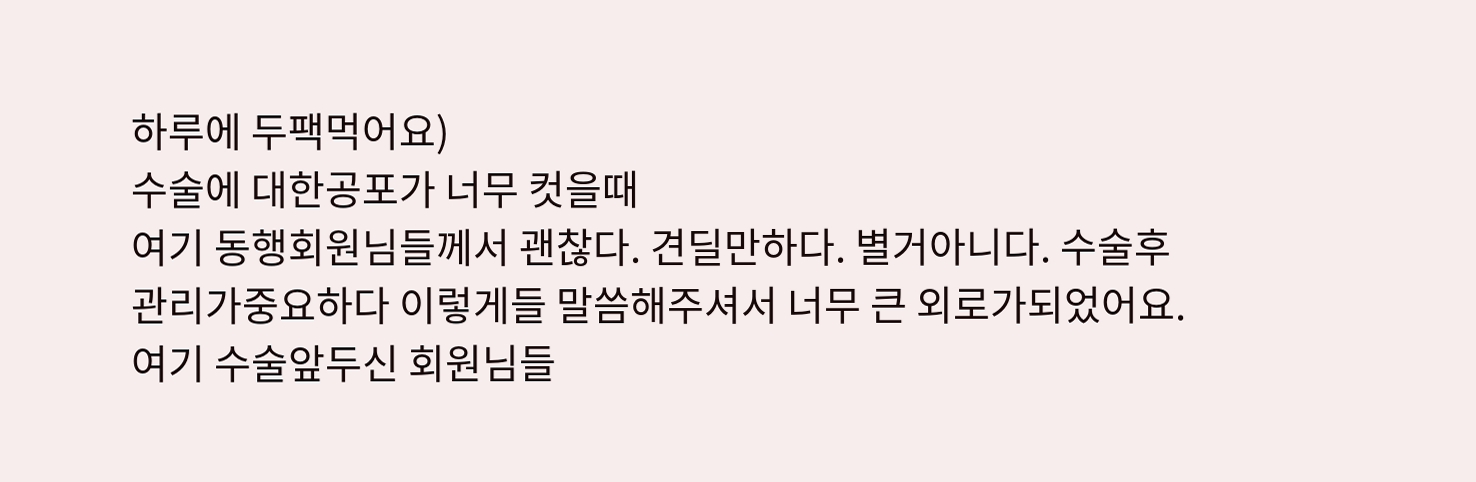하루에 두팩먹어요)
수술에 대한공포가 너무 컷을때
여기 동행회원님들께서 괜찮다. 견딜만하다. 별거아니다. 수술후 관리가중요하다 이렇게들 말씀해주셔서 너무 큰 외로가되었어요.
여기 수술앞두신 회원님들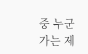중 누군가는 제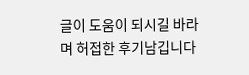글이 도움이 되시길 바라며 허접한 후기남깁니다